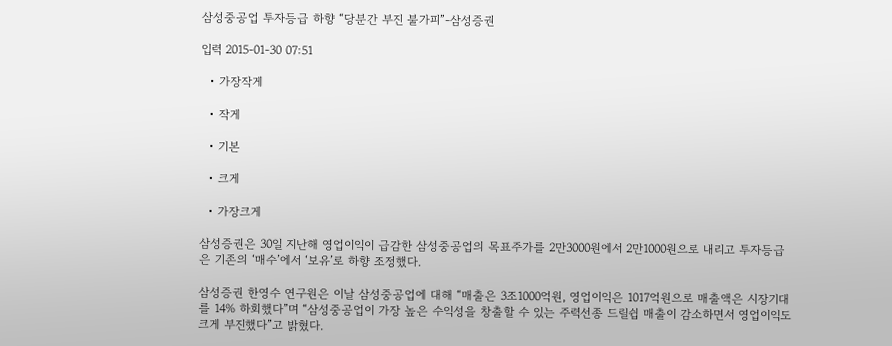삼성중공업 투자등급 하향 “당분간 부진 불가피”-삼성증권

입력 2015-01-30 07:51

  • 가장작게

  • 작게

  • 기본

  • 크게

  • 가장크게

삼성증권은 30일 지난해 영업이익이 급감한 삼성중공업의 목표주가를 2만3000원에서 2만1000원으로 내리고 투자등급은 기존의 ‘매수’에서 ‘보유’로 하향 조정했다.

삼성증권 한영수 연구원은 이날 삼성중공업에 대해 “매출은 3조1000억원, 영업이익은 1017억원으로 매출액은 시장기대를 14% 하회했다”며 “삼성중공업이 가장 높은 수익성을 창출할 수 있는 주력선종 드릴쉽 매출이 감소하면서 영업이익도 크게 부진했다”고 밝혔다.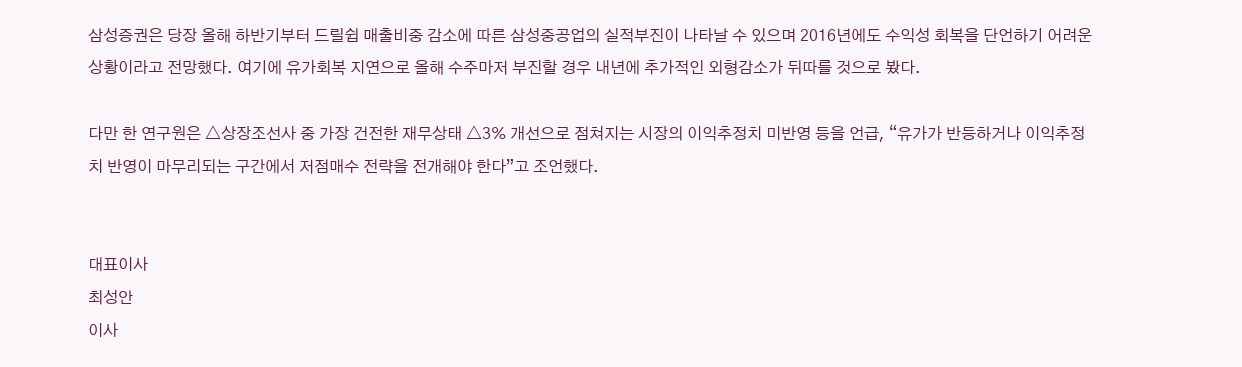삼성증권은 당장 올해 하반기부터 드릴쉽 매출비중 감소에 따른 삼성중공업의 실적부진이 나타날 수 있으며 2016년에도 수익성 회복을 단언하기 어려운 상황이라고 전망했다. 여기에 유가회복 지연으로 올해 수주마저 부진할 경우 내년에 추가적인 외형감소가 뒤따를 것으로 봤다.

다만 한 연구원은 △상장조선사 중 가장 건전한 재무상태 △3% 개선으로 점쳐지는 시장의 이익추정치 미반영 등을 언급, “유가가 반등하거나 이익추정치 반영이 마무리되는 구간에서 저점매수 전략을 전개해야 한다”고 조언했다.


대표이사
최성안
이사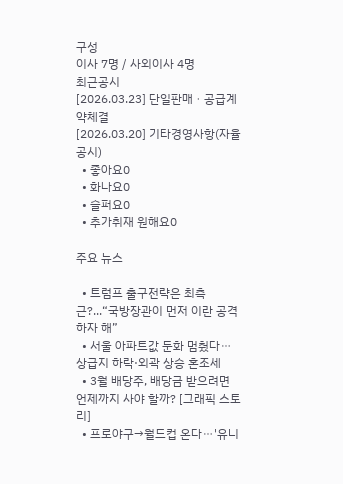구성
이사 7명 / 사외이사 4명
최근공시
[2026.03.23] 단일판매ㆍ공급계약체결
[2026.03.20] 기타경영사항(자율공시)
  • 좋아요0
  • 화나요0
  • 슬퍼요0
  • 추가취재 원해요0

주요 뉴스

  • 트럼프 출구전략은 최측근?...“국방장관이 먼저 이란 공격하자 해”
  • 서울 아파트값 둔화 멈췄다⋯상급지 하락·외곽 상승 혼조세
  • 3월 배당주, 배당금 받으려면 언제까지 사야 할까? [그래픽 스토리]
  • 프로야구→월드컵 온다⋯'유니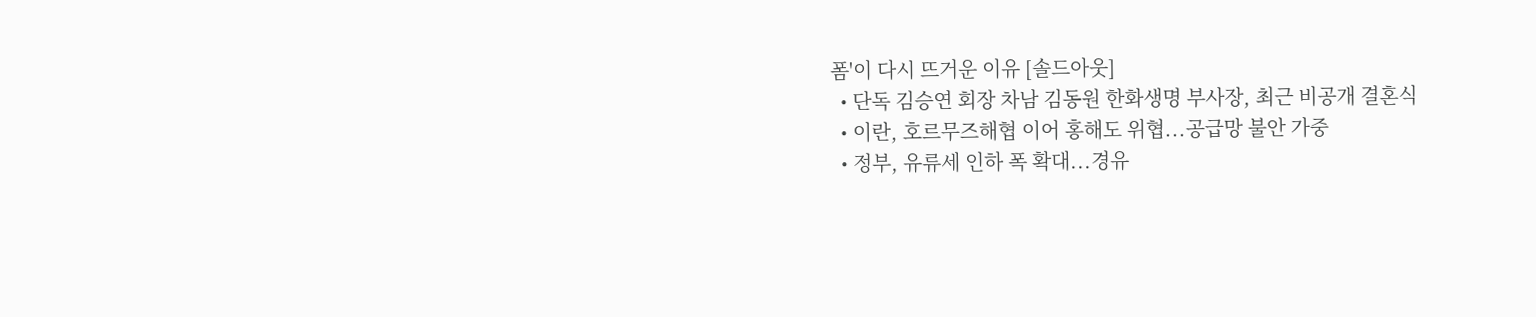폼'이 다시 뜨거운 이유 [솔드아웃]
  • 단독 김승연 회장 차남 김동원 한화생명 부사장, 최근 비공개 결혼식
  • 이란, 호르무즈해협 이어 홍해도 위협...공급망 불안 가중
  • 정부, 유류세 인하 폭 확대...경유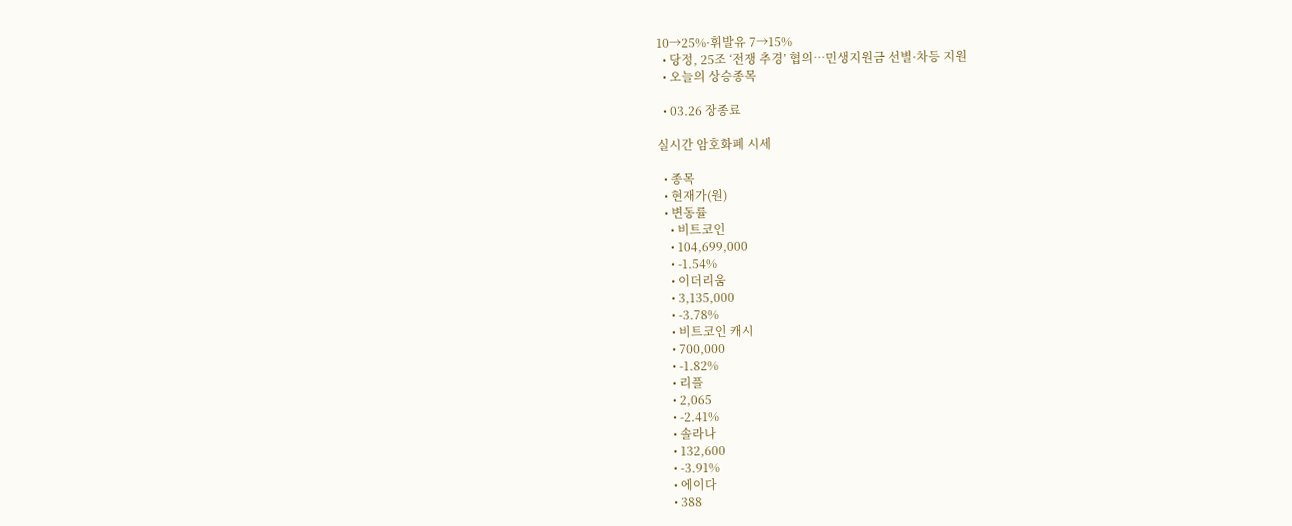10→25%·휘발유 7→15%
  • 당정, 25조 ‘전쟁 추경’ 협의…민생지원금 선별·차등 지원
  • 오늘의 상승종목

  • 03.26 장종료

실시간 암호화폐 시세

  • 종목
  • 현재가(원)
  • 변동률
    • 비트코인
    • 104,699,000
    • -1.54%
    • 이더리움
    • 3,135,000
    • -3.78%
    • 비트코인 캐시
    • 700,000
    • -1.82%
    • 리플
    • 2,065
    • -2.41%
    • 솔라나
    • 132,600
    • -3.91%
    • 에이다
    • 388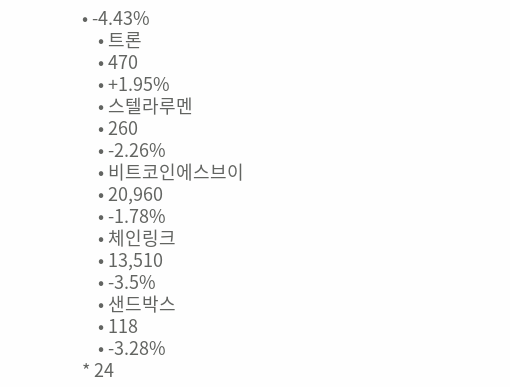• -4.43%
    • 트론
    • 470
    • +1.95%
    • 스텔라루멘
    • 260
    • -2.26%
    • 비트코인에스브이
    • 20,960
    • -1.78%
    • 체인링크
    • 13,510
    • -3.5%
    • 샌드박스
    • 118
    • -3.28%
* 24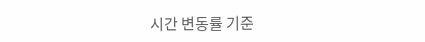시간 변동률 기준